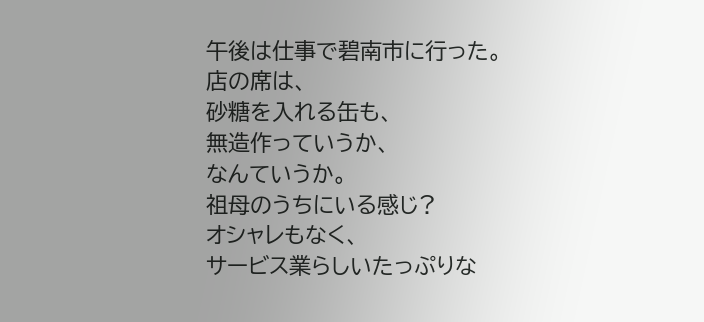午後は仕事で碧南市に行った。
店の席は、
砂糖を入れる缶も、
無造作っていうか、
なんていうか。
祖母のうちにいる感じ?
オシャレもなく、
サービス業らしいたっぷりな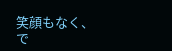笑顔もなく、
で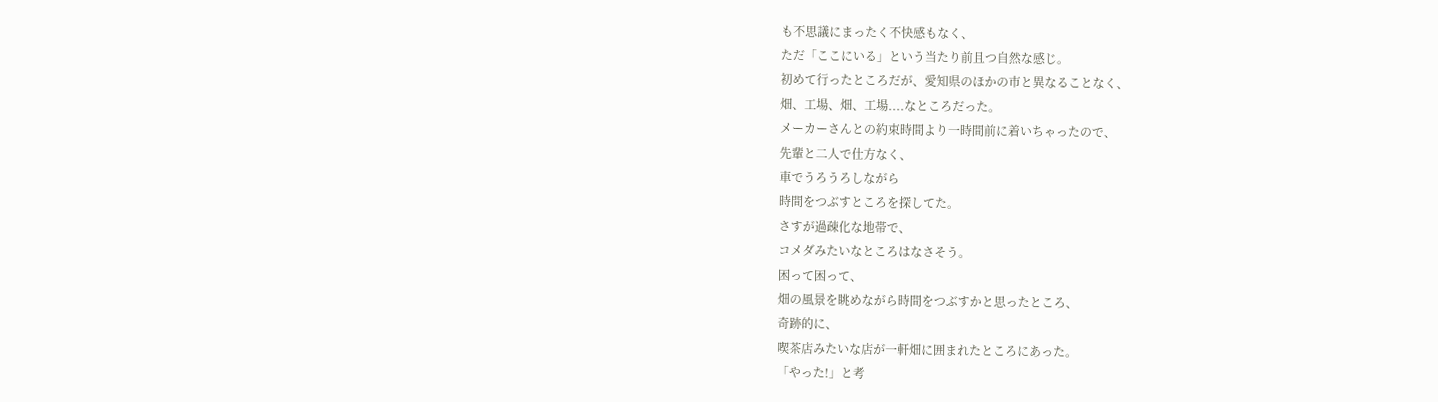も不思議にまったく不快感もなく、
ただ「ここにいる」という当たり前且つ自然な感じ。
初めて行ったところだが、愛知県のほかの市と異なることなく、
畑、工場、畑、工場....なところだった。
メーカーさんとの約束時間より一時間前に着いちゃったので、
先輩と二人で仕方なく、
車でうろうろしながら
時間をつぶすところを探してた。
さすが過疎化な地帯で、
コメダみたいなところはなさそう。
困って困って、
畑の風景を眺めながら時間をつぶすかと思ったところ、
奇跡的に、
喫茶店みたいな店が一軒畑に囲まれたところにあった。
「やった!」と考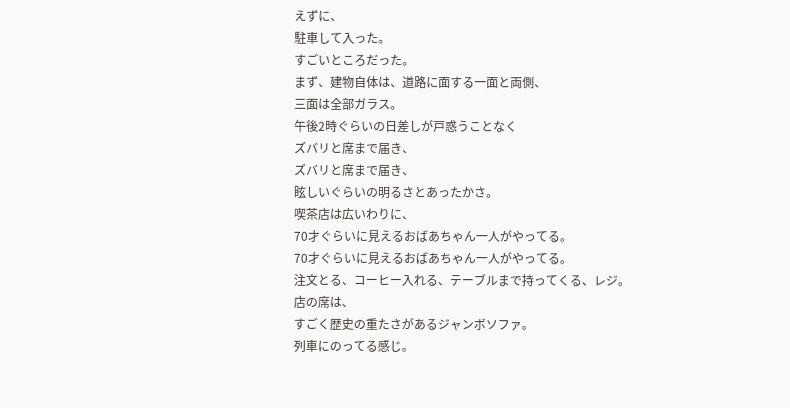えずに、
駐車して入った。
すごいところだった。
まず、建物自体は、道路に面する一面と両側、
三面は全部ガラス。
午後2時ぐらいの日差しが戸惑うことなく
ズバリと席まで届き、
ズバリと席まで届き、
眩しいぐらいの明るさとあったかさ。
喫茶店は広いわりに、
70才ぐらいに見えるおばあちゃん一人がやってる。
70才ぐらいに見えるおばあちゃん一人がやってる。
注文とる、コーヒー入れる、テーブルまで持ってくる、レジ。
店の席は、
すごく歴史の重たさがあるジャンボソファ。
列車にのってる感じ。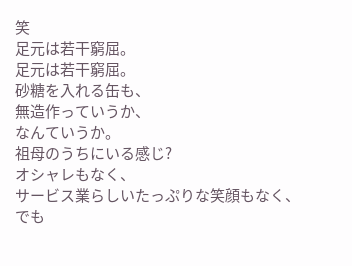笑
足元は若干窮屈。
足元は若干窮屈。
砂糖を入れる缶も、
無造作っていうか、
なんていうか。
祖母のうちにいる感じ?
オシャレもなく、
サービス業らしいたっぷりな笑顔もなく、
でも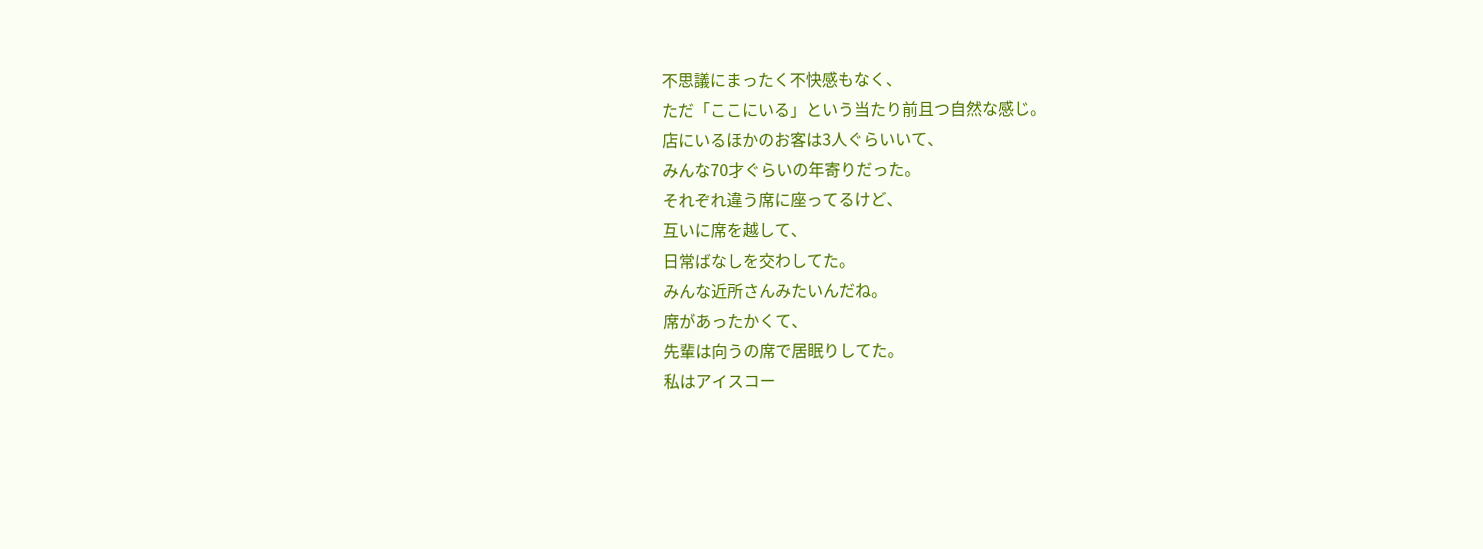不思議にまったく不快感もなく、
ただ「ここにいる」という当たり前且つ自然な感じ。
店にいるほかのお客は3人ぐらいいて、
みんな70才ぐらいの年寄りだった。
それぞれ違う席に座ってるけど、
互いに席を越して、
日常ばなしを交わしてた。
みんな近所さんみたいんだね。
席があったかくて、
先輩は向うの席で居眠りしてた。
私はアイスコー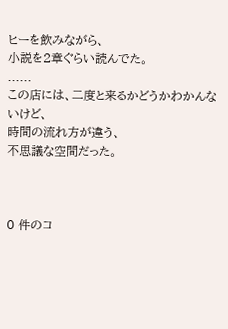ヒーを飲みながら、
小説を2章ぐらい読んでた。
......
この店には、二度と来るかどうかわかんないけど、
時間の流れ方が違う、
不思議な空間だった。



0 件のコ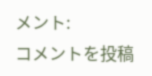メント:
コメントを投稿